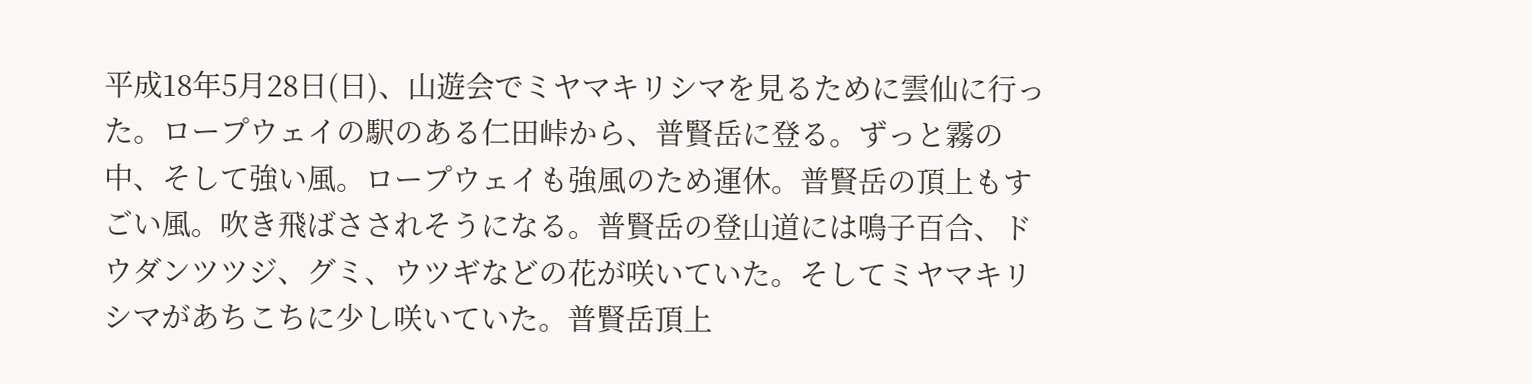平成18年5月28日(日)、山遊会でミヤマキリシマを見るために雲仙に行った。ロープウェイの駅のある仁田峠から、普賢岳に登る。ずっと霧の中、そして強い風。ロープウェイも強風のため運休。普賢岳の頂上もすごい風。吹き飛ばさされそうになる。普賢岳の登山道には鳴子百合、ドウダンツツジ、グミ、ウツギなどの花が咲いていた。そしてミヤマキリシマがあちこちに少し咲いていた。普賢岳頂上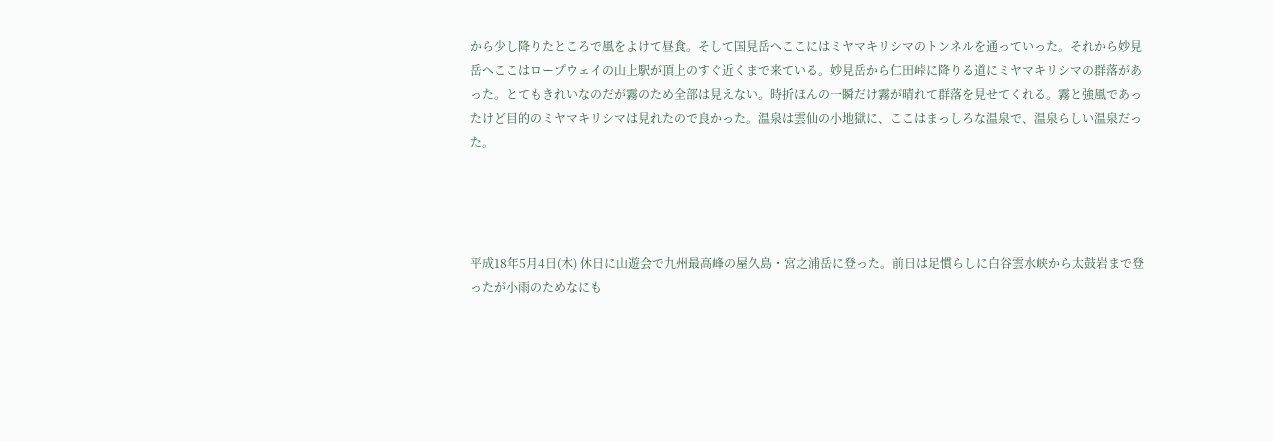から少し降りたところで風をよけて昼食。そして国見岳へここにはミヤマキリシマのトンネルを通っていった。それから妙見岳へここはロープウェイの山上駅が頂上のすぐ近くまで来ている。妙見岳から仁田峠に降りる道にミヤマキリシマの群落があった。とてもきれいなのだが霧のため全部は見えない。時折ほんの一瞬だけ霧が晴れて群落を見せてくれる。霧と強風であったけど目的のミヤマキリシマは見れたので良かった。温泉は雲仙の小地獄に、ここはまっしろな温泉で、温泉らしい温泉だった。




平成18年5月4日(木) 休日に山遊会で九州最高峰の屋久島・宮之浦岳に登った。前日は足慣らしに白谷雲水峡から太鼓岩まで登ったが小雨のためなにも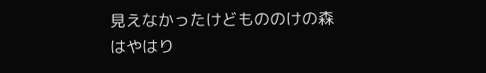見えなかったけどもののけの森はやはり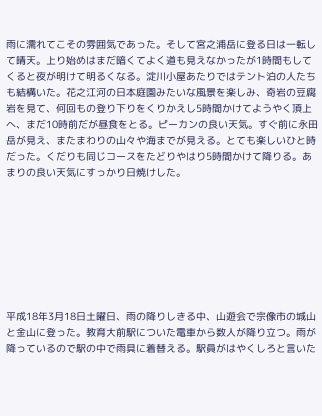雨に濡れてこその雰囲気であった。そして宮之浦岳に登る日は一転して晴天。上り始めはまだ暗くてよく道も見えなかったが1時間もしてくると夜が明けて明るくなる。淀川小屋あたりではテント泊の人たちも結構いた。花之江河の日本庭園みたいな風景を楽しみ、奇岩の豆腐岩を見て、何回もの登り下りをくりかえし5時間かけてようやく頂上へ、まだ10時前だが昼食をとる。ピーカンの良い天気。すぐ前に永田岳が見え、またまわりの山々や海までが見える。とても楽しいひと時だった。くだりも同じコースをたどりやはり5時間かけて降りる。あまりの良い天気にすっかり日焼けした。








平成18年3月18日土曜日、雨の降りしきる中、山遊会で宗像市の城山と金山に登った。教育大前駅についた電車から数人が降り立つ。雨が降っているので駅の中で雨具に着替える。駅員がはやくしろと言いた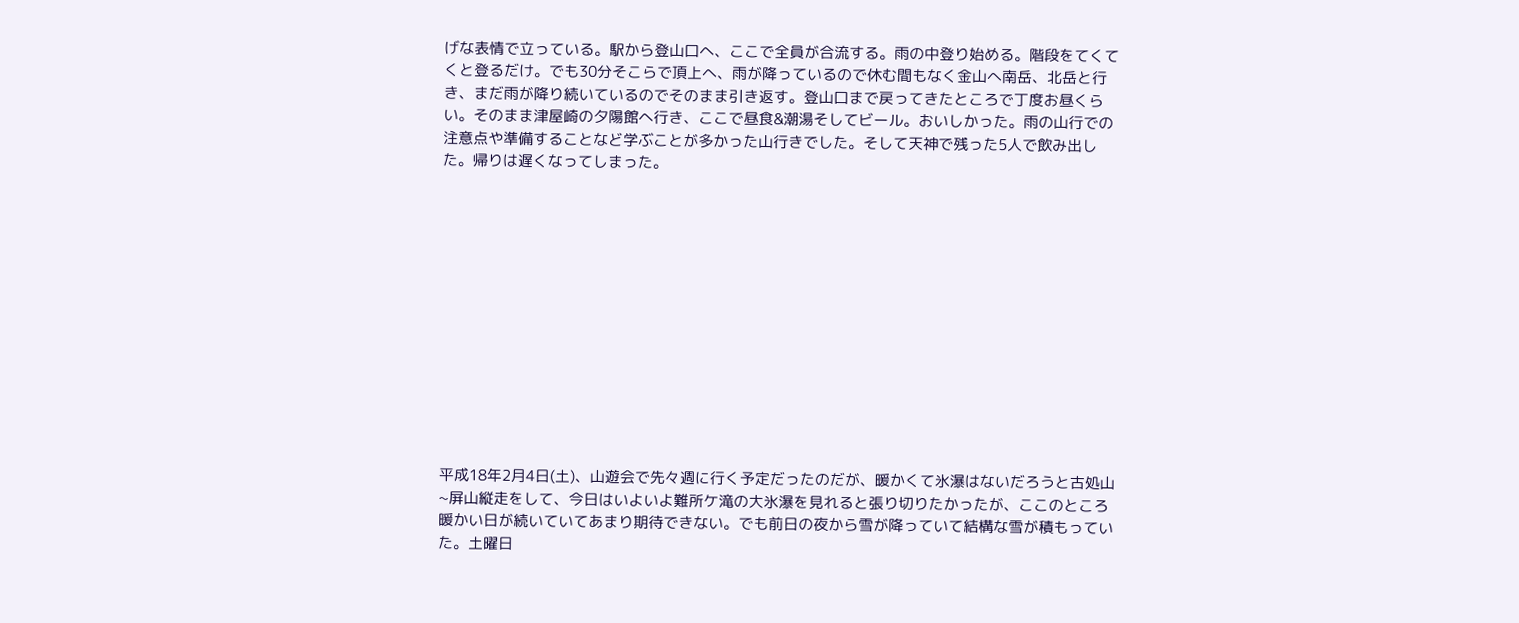げな表情で立っている。駅から登山口へ、ここで全員が合流する。雨の中登り始める。階段をてくてくと登るだけ。でも30分そこらで頂上へ、雨が降っているので休む間もなく金山へ南岳、北岳と行き、まだ雨が降り続いているのでそのまま引き返す。登山口まで戻ってきたところで丁度お昼くらい。そのまま津屋崎の夕陽館へ行き、ここで昼食&潮湯そしてビール。おいしかった。雨の山行での注意点や準備することなど学ぶことが多かった山行きでした。そして天神で残った5人で飲み出した。帰りは遅くなってしまった。













平成18年2月4日(土)、山遊会で先々週に行く予定だったのだが、暖かくて氷瀑はないだろうと古処山~屏山縦走をして、今日はいよいよ難所ケ滝の大氷瀑を見れると張り切りたかったが、ここのところ暖かい日が続いていてあまり期待できない。でも前日の夜から雪が降っていて結構な雪が積もっていた。土曜日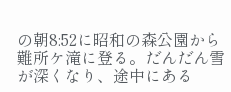の朝8:52に昭和の森公園から難所ケ滝に登る。だんだん雪が深くなり、途中にある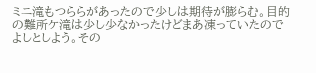ミニ滝もつららがあったので少しは期待が膨らむ。目的の難所ケ滝は少し少なかったけどまあ凍っていたのでよしとしよう。その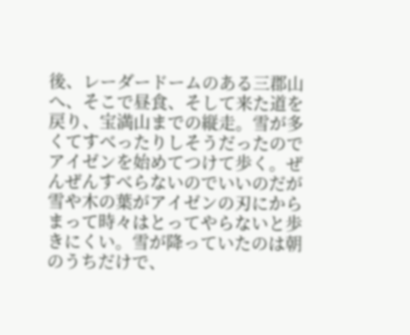後、レーダードームのある三郡山へ、そこで昼食、そして来た道を戻り、宝満山までの縦走。雪が多くてすべったりしそうだったのでアイゼンを始めてつけて歩く。ぜんぜんすべらないのでいいのだが雪や木の葉がアイゼンの刃にからまって時々はとってやらないと歩きにくい。雪が降っていたのは朝のうちだけで、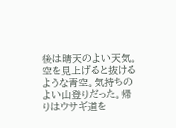後は晴天のよい天気。空を見上げると抜けるような青空。気持ちのよい山登りだった。帰りはウサギ道を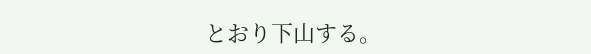とおり下山する。